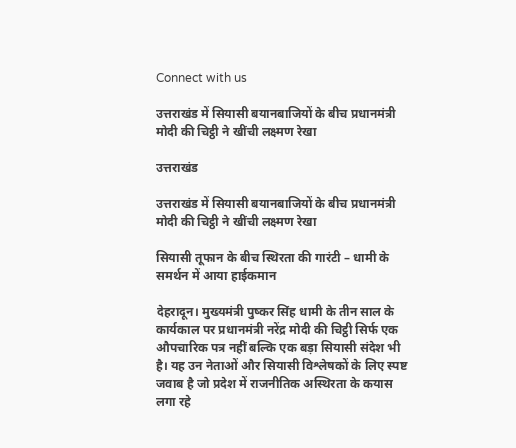Connect with us

उत्तराखंड में सियासी बयानबाजियों के बीच प्रधानमंत्री मोदी की चिट्ठी ने खींची लक्ष्मण रेखा

उत्तराखंड

उत्तराखंड में सियासी बयानबाजियों के बीच प्रधानमंत्री मोदी की चिट्ठी ने खींची लक्ष्मण रेखा

सियासी तूफान के बीच स्थिरता की गारंटी – धामी के समर्थन में आया हाईकमान

देहरादून। मुख्यमंत्री पुष्कर सिंह धामी के तीन साल के कार्यकाल पर प्रधानमंत्री नरेंद्र मोदी की चिट्ठी सिर्फ एक औपचारिक पत्र नहीं बल्कि एक बड़ा सियासी संदेश भी है। यह उन नेताओं और सियासी विश्लेषकों के लिए स्पष्ट जवाब है जो प्रदेश में राजनीतिक अस्थिरता के कयास लगा रहे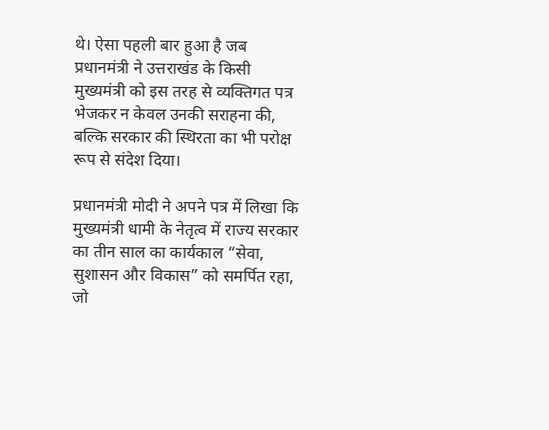थे। ऐसा पहली बार हुआ है जब प्रधानमंत्री ने उत्तराखंड के किसी मुख्यमंत्री को इस तरह से व्यक्तिगत पत्र भेजकर न केवल उनकी सराहना की, बल्कि सरकार की स्थिरता का भी परोक्ष रूप से संदेश दिया।

प्रधानमंत्री मोदी ने अपने पत्र में लिखा कि मुख्यमंत्री धामी के नेतृत्व में राज्य सरकार का तीन साल का कार्यकाल “सेवा, सुशासन और विकास” को समर्पित रहा, जो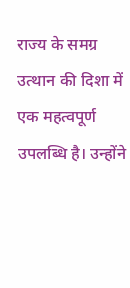राज्य के समग्र उत्थान की दिशा में एक महत्वपूर्ण उपलब्धि है। उन्होंने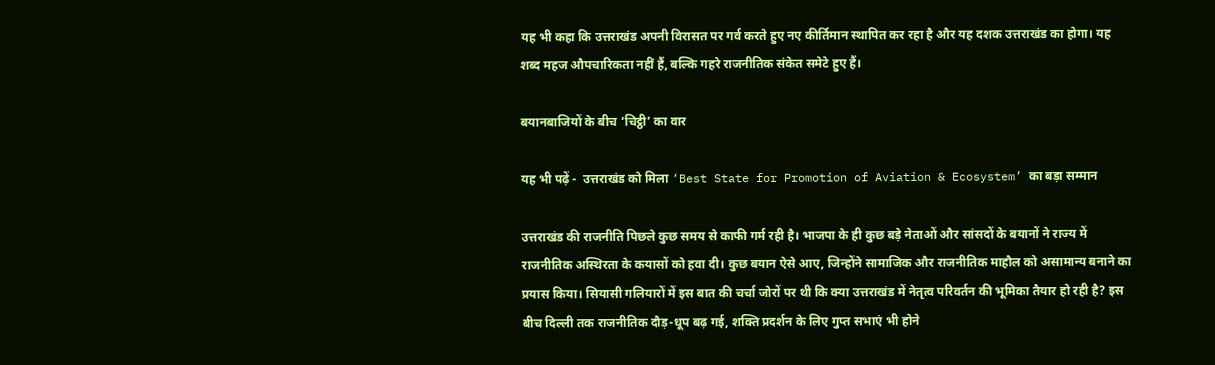यह भी कहा कि उत्तराखंड अपनी विरासत पर गर्व करते हुए नए कीर्तिमान स्थापित कर रहा है और यह दशक उत्तराखंड का होगा। यह शब्द महज औपचारिकता नहीं हैं, बल्कि गहरे राजनीतिक संकेत समेटे हुए हैं।

बयानबाजियों के बीच ‘चिट्ठी’ का वार

यह भी पढ़ें -  उत्तराखंड को मिला ‘Best State for Promotion of Aviation & Ecosystem’ का बड़ा सम्मान

उत्तराखंड की राजनीति पिछले कुछ समय से काफी गर्म रही है। भाजपा के ही कुछ बड़े नेताओं और सांसदों के बयानों ने राज्य में राजनीतिक अस्थिरता के कयासों को हवा दी। कुछ बयान ऐसे आए, जिन्होंने सामाजिक और राजनीतिक माहौल को असामान्य बनाने का प्रयास किया। सियासी गलियारों में इस बात की चर्चा जोरों पर थी कि क्या उत्तराखंड में नेतृत्व परिवर्तन की भूमिका तैयार हो रही है? इस बीच दिल्ली तक राजनीतिक दौड़-धूप बढ़ गई, शक्ति प्रदर्शन के लिए गुप्त सभाएं भी होने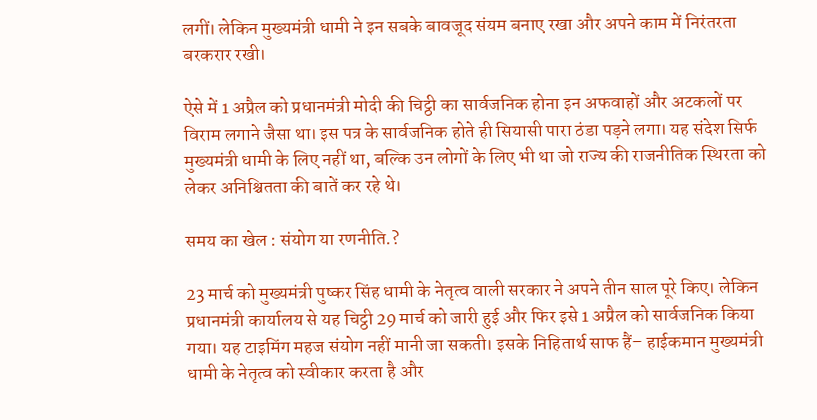लगीं। लेकिन मुख्यमंत्री धामी ने इन सबके बावजूद संयम बनाए रखा और अपने काम में निरंतरता बरकरार रखी।

ऐसे में 1 अप्रैल को प्रधानमंत्री मोदी की चिट्ठी का सार्वजनिक होना इन अफवाहों और अटकलों पर विराम लगाने जैसा था। इस पत्र के सार्वजनिक होते ही सियासी पारा ठंडा पड़ने लगा। यह संदेश सिर्फ मुख्यमंत्री धामी के लिए नहीं था, बल्कि उन लोगों के लिए भी था जो राज्य की राजनीतिक स्थिरता को लेकर अनिश्चितता की बातें कर रहे थे।

समय का खेल : संयोग या रणनीति.?

23 मार्च को मुख्यमंत्री पुष्कर सिंह धामी के नेतृत्व वाली सरकार ने अपने तीन साल पूरे किए। लेकिन प्रधानमंत्री कार्यालय से यह चिट्ठी 29 मार्च को जारी हुई और फिर इसे 1 अप्रैल को सार्वजनिक किया गया। यह टाइमिंग महज संयोग नहीं मानी जा सकती। इसके निहितार्थ साफ हैं– हाईकमान मुख्यमंत्री धामी के नेतृत्व को स्वीकार करता है और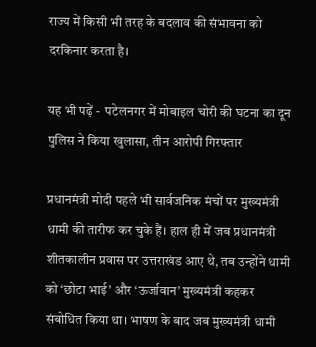राज्य में किसी भी तरह के बदलाव की संभावना को दरकिनार करता है।

यह भी पढ़ें -  पटेलनगर में मोबाइल चोरी की घटना का दून पुलिस ने किया खुलासा, तीन आरोपी गिरफ्तार

प्रधानमंत्री मोदी पहले भी सार्वजनिक मंचों पर मुख्यमंत्री धामी की तारीफ कर चुके हैं। हाल ही में जब प्रधानमंत्री शीतकालीन प्रवास पर उत्तराखंड आए थे, तब उन्होंने धामी को ‘छोटा भाई’ और ‘ऊर्जावान’ मुख्यमंत्री कहकर संबोधित किया था। भाषण के बाद जब मुख्यमंत्री धामी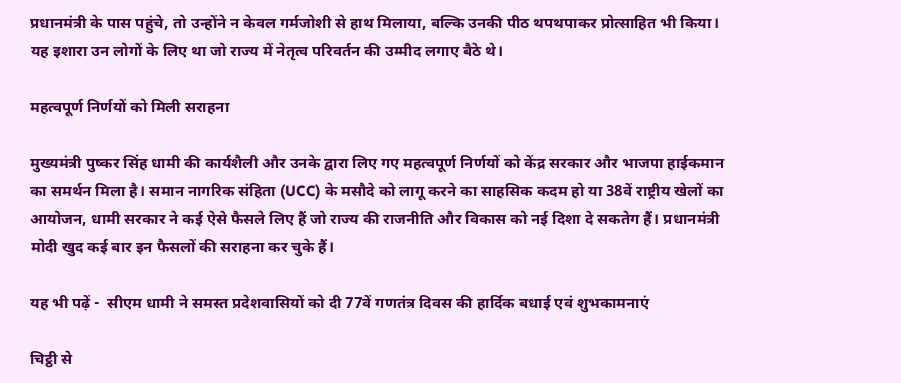प्रधानमंत्री के पास पहुंचे, तो उन्होंने न केवल गर्मजोशी से हाथ मिलाया, बल्कि उनकी पीठ थपथपाकर प्रोत्साहित भी किया। यह इशारा उन लोगों के लिए था जो राज्य में नेतृत्व परिवर्तन की उम्मीद लगाए बैठे थे।

महत्वपूर्ण निर्णयों को मिली सराहना

मुख्यमंत्री पुष्कर सिंह धामी की कार्यशैली और उनके द्वारा लिए गए महत्वपूर्ण निर्णयों को केंद्र सरकार और भाजपा हाईकमान का समर्थन मिला है। समान नागरिक संहिता (UCC) के मसौदे को लागू करने का साहसिक कदम हो या 38वें राष्ट्रीय खेलों का आयोजन, धामी सरकार ने कई ऐसे फैसले लिए हैं जो राज्य की राजनीति और विकास को नई दिशा दे सकतेग हैं। प्रधानमंत्री मोदी खुद कई बार इन फैसलों की सराहना कर चुके हैं।

यह भी पढ़ें -  सीएम धामी ने समस्त प्रदेशवासियों को दी 77वें गणतंत्र दिवस की हार्दिक बधाई एवं शुभकामनाएं

चिट्ठी से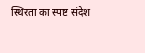स्थिरता का स्पष्ट संदेश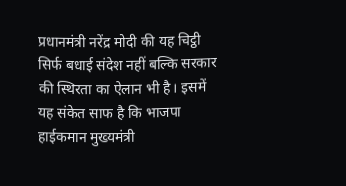प्रधानमंत्री नरेंद्र मोदी की यह चिट्ठी सिर्फ बधाई संदेश नहीं बल्कि सरकार की स्थिरता का ऐलान भी है। इसमें यह संकेत साफ है कि भाजपा हाईकमान मुख्यमंत्री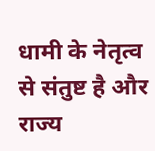धामी के नेतृत्व से संतुष्ट है और राज्य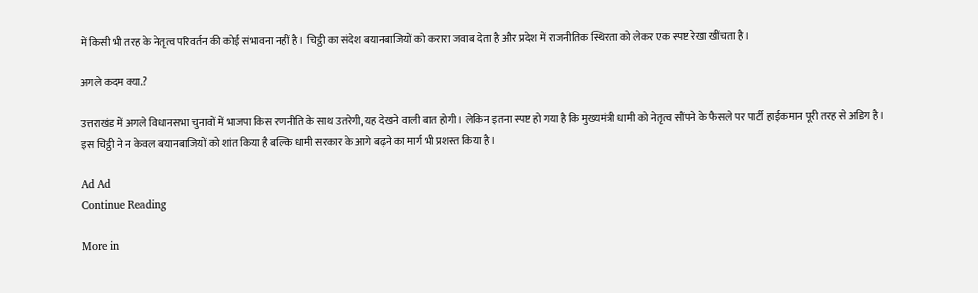में किसी भी तरह के नेतृत्व परिवर्तन की कोई संभावना नहीं है। चिट्ठी का संदेश बयानबाजियों को करारा जवाब देता है और प्रदेश में राजनीतिक स्थिरता को लेकर एक स्पष्ट रेखा खींचता है।

अगले कदम क्या.?

उत्तराखंड में अगले विधानसभा चुनावों में भाजपा किस रणनीति के साथ उतरेगी, यह देखने वाली बात होगी। लेकिन इतना स्पष्ट हो गया है कि मुख्यमंत्री धामी को नेतृत्व सौंपने के फैसले पर पार्टी हाईकमान पूरी तरह से अडिग है। इस चिट्ठी ने न केवल बयानबाजियों को शांत किया है बल्कि धामी सरकार के आगे बढ़ने का मार्ग भी प्रशस्त किया है।

Ad Ad
Continue Reading

More in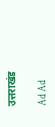उत्तराखंड

Ad Ad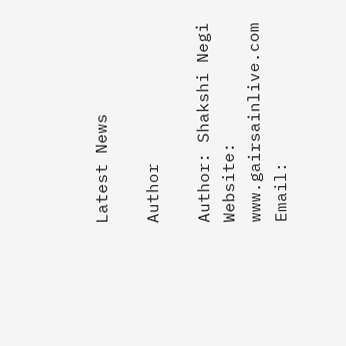Latest News

Author

Author: Shakshi Negi
Website: www.gairsainlive.com
Email: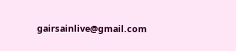gairsainlive@gmail.com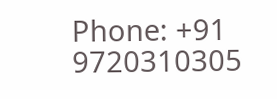Phone: +91 9720310305